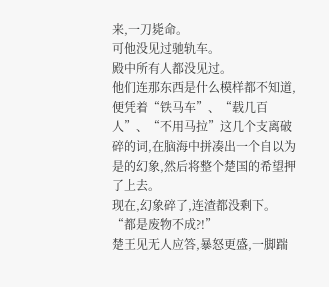来,一刀毙命。
可他没见过驰轨车。
殿中所有人都没见过。
他们连那东西是什么模样都不知道,便凭着“铁马车”、“载几百人”、“不用马拉”这几个支离破碎的词,在脑海中拼凑出一个自以为是的幻象,然后将整个楚国的希望押了上去。
现在,幻象碎了,连渣都没剩下。
“都是废物不成?!”
楚王见无人应答,暴怒更盛,一脚踹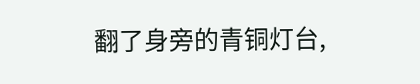翻了身旁的青铜灯台,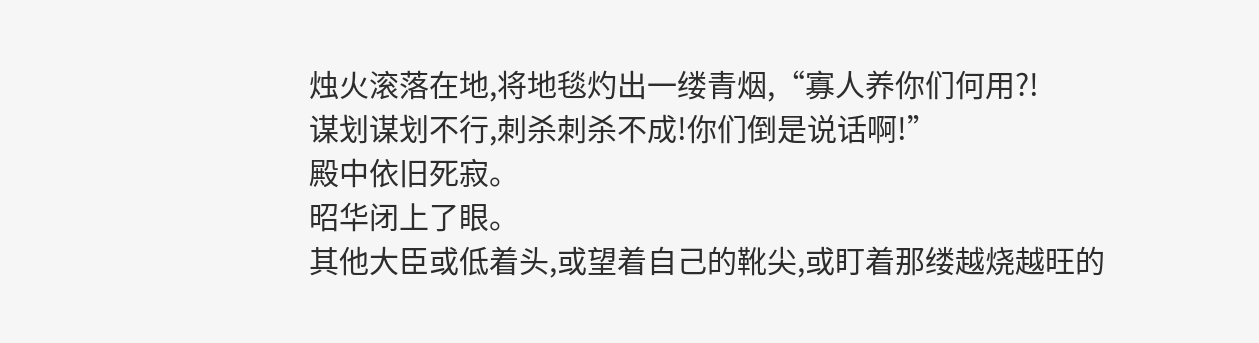烛火滚落在地,将地毯灼出一缕青烟,“寡人养你们何用?!
谋划谋划不行,刺杀刺杀不成!你们倒是说话啊!”
殿中依旧死寂。
昭华闭上了眼。
其他大臣或低着头,或望着自己的靴尖,或盯着那缕越烧越旺的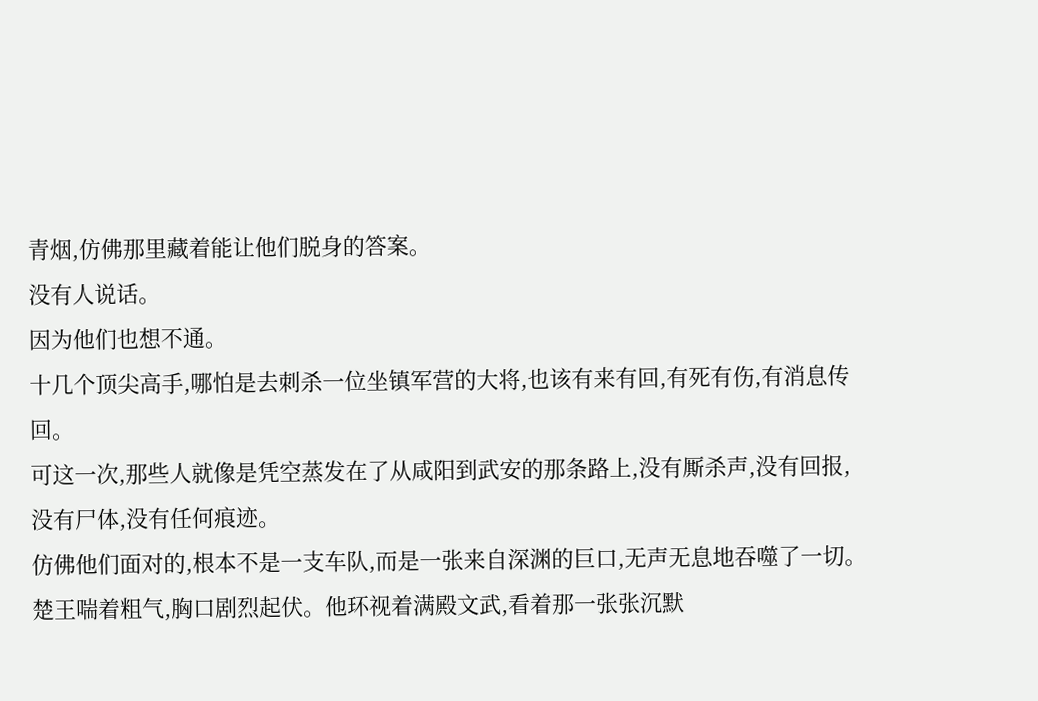青烟,仿佛那里藏着能让他们脱身的答案。
没有人说话。
因为他们也想不通。
十几个顶尖高手,哪怕是去刺杀一位坐镇军营的大将,也该有来有回,有死有伤,有消息传回。
可这一次,那些人就像是凭空蒸发在了从咸阳到武安的那条路上,没有厮杀声,没有回报,没有尸体,没有任何痕迹。
仿佛他们面对的,根本不是一支车队,而是一张来自深渊的巨口,无声无息地吞噬了一切。
楚王喘着粗气,胸口剧烈起伏。他环视着满殿文武,看着那一张张沉默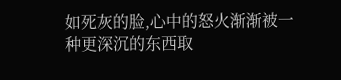如死灰的脸,心中的怒火渐渐被一种更深沉的东西取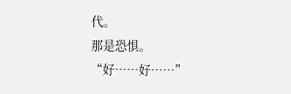代。
那是恐惧。
“好……好……”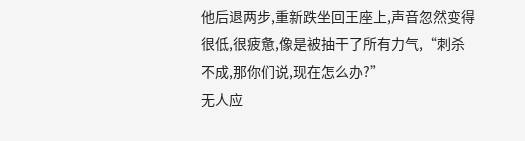他后退两步,重新跌坐回王座上,声音忽然变得很低,很疲惫,像是被抽干了所有力气,“刺杀不成,那你们说,现在怎么办?”
无人应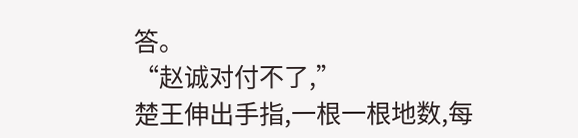答。
“赵诚对付不了,”
楚王伸出手指,一根一根地数,每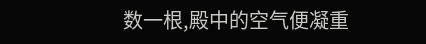数一根,殿中的空气便凝重